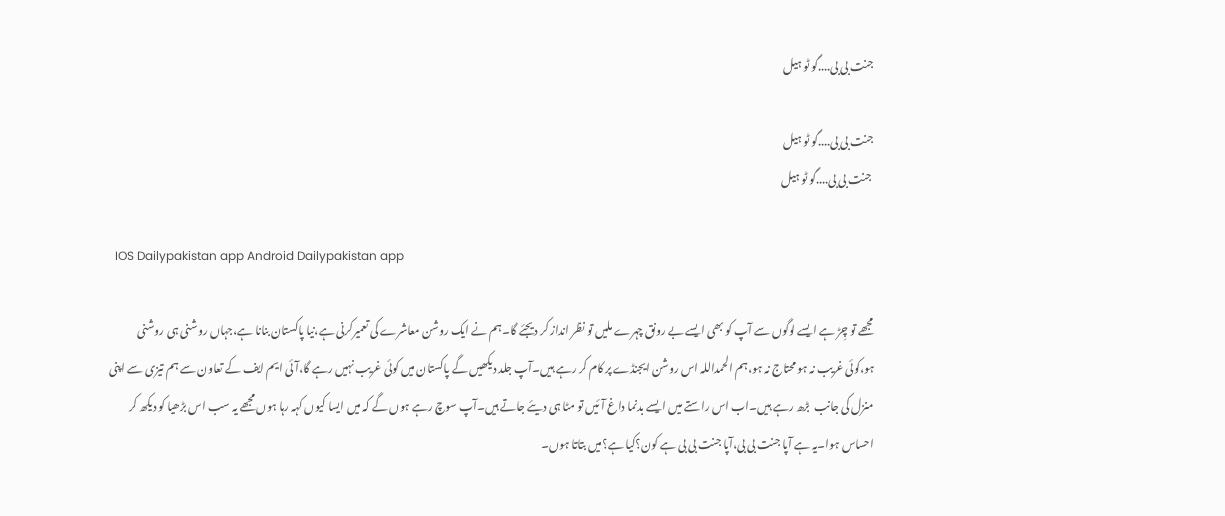جنت بی بی....گو ٹو ہیل

جنت بی بی....گو ٹو ہیل
 جنت بی بی....گو ٹو ہیل

  IOS Dailypakistan app Android Dailypakistan app

مجھے تو چِڑ ہے ایسے لوگوں سے آپ کو بھی ایسے بے رونق چہرے ملیں تو نظر انداز کر دیجئے گا۔ہم نے ایک روشن معاشرے کی تعمیرکرنی ہے،نیا پاکستان بنانا ہے،جہاں روشنی ہی روشنی ہو،کوئی غریب نہ ہو محتاج نہ ہو،ہم الحمداللہ اس روشن ایجنڈے پر کام کر رہے ہیں۔آپ جلد دیکھیں گے پاکستان میں کوئی غریب نہیں رہے گا،آئی ایم ایف کے تعاون سے ہم تیزی سے اپنی منزل کی جانب  بڑھ رہے ہیں۔اب اس راستے میں ایسے بدنما داغ آئیں تو مٹا ہی دیئے جاتے ہیں۔آپ سوچ رہے ہوں گے کہ میں ایسا کیوں کہہ رہا ہوں مجھے یہ سب اس بڑھیا کو دیکھ کر احساس ہوا۔یہ ہے آپا جنت بی بی،آپا جنت بی بی ہے کون؟کیا ہے؟میں بتاتا ہوں۔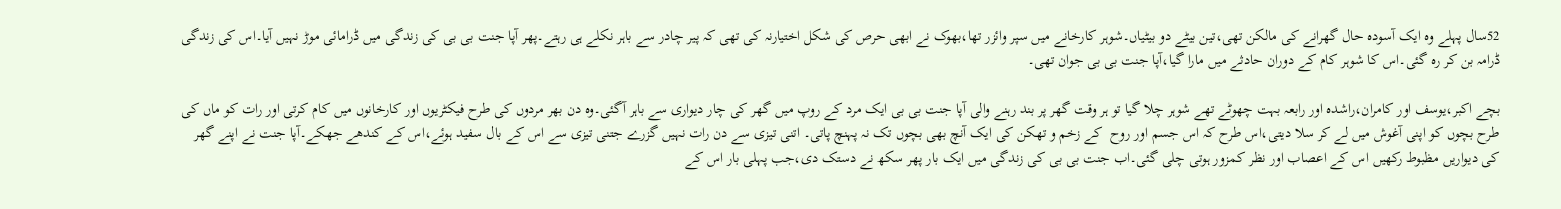52سال پہلے وہ ایک آسودہ حال گھرانے کی مالکن تھی،تین بیٹے دو بیٹیاں۔شوہر کارخانے میں سپر وائزر تھا،بھوک نے ابھی حرص کی شکل اختیارنہ کی تھی کہ پیر چادر سے باہر نکلے ہی رہتے۔پھر آپا جنت بی بی کی زندگی میں ڈرامائی موڑ نہیں آیا۔اس کی زندگی ڈرامہ بن کر رہ گئی۔اس کا شوہر کام کے دوران حادثے میں مارا گیا،آپا جنت بی بی جوان تھی۔

بچے اکبر،یوسف اور کامران،راشدہ اور رابعہ بہت چھوٹے تھے شوہر چلا گیا تو ہر وقت گھر پر بند رہنے والی آپا جنت بی بی ایک مرد کے روپ میں گھر کی چار دیواری سے باہر آگئی۔وہ دن بھر مردوں کی طرح فیکٹریوں اور کارخانوں میں کام کرتی اور رات کو ماں کی طرح بچوں کو اپنی آغوش میں لے کر سلا دیتی،اس طرح کہ اس جسم اور روح  کے زخم و تھکن کی ایک آنچ بھی بچوں تک نہ پہنچ پاتی۔ اتنی تیزی سے دن رات نہیں گزرے جتنی تیزی سے اس کے بال سفید ہوئے،اس کے کندھے جھکے۔آپا جنت نے اپنے گھر کی دیواریں مظبوط رکھیں اس کے اعصاب اور نظر کمزور ہوتی چلی گئی۔اب جنت بی بی کی زندگی میں ایک بار پھر سکھ نے دستک دی،جب پہلی بار اس کے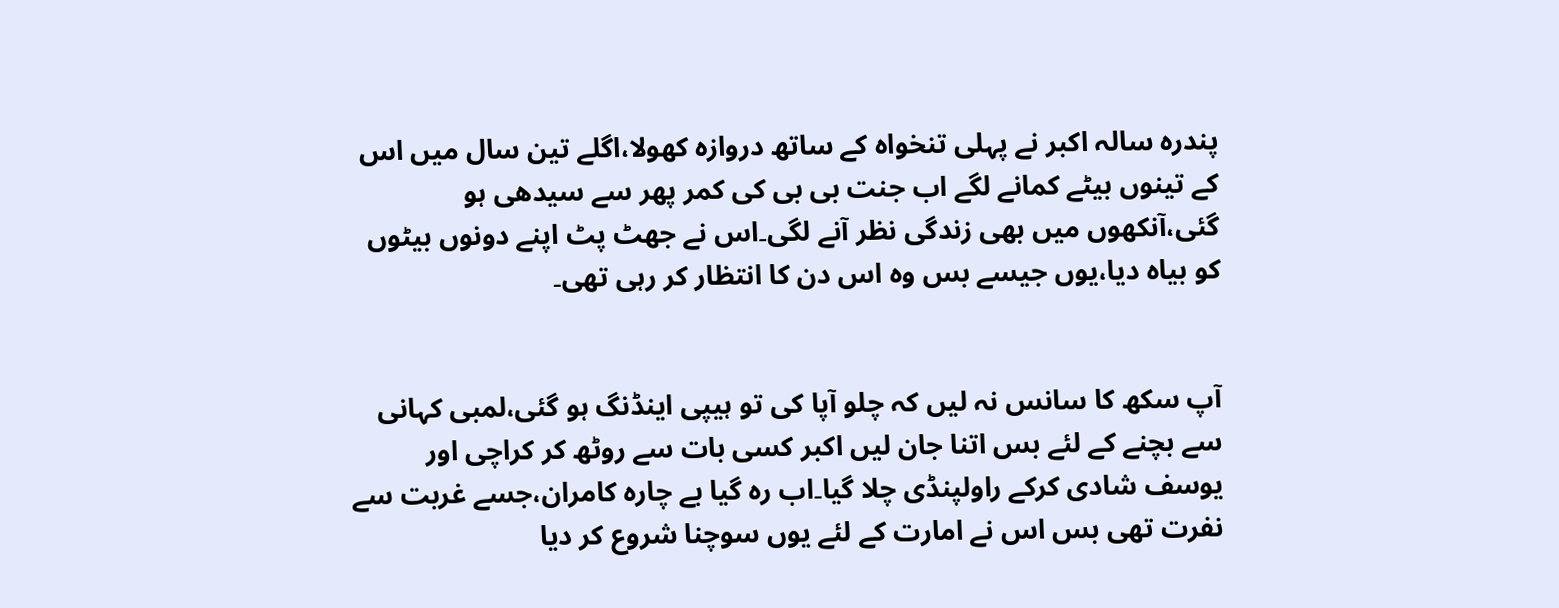پندرہ سالہ اکبر نے پہلی تنخواہ کے ساتھ دروازہ کھولا،اگلے تین سال میں اس کے تینوں بیٹے کمانے لگے اب جنت بی بی کی کمر پھر سے سیدھی ہو گئی،آنکھوں میں بھی زندگی نظر آنے لگی۔اس نے جھٹ پٹ اپنے دونوں بیٹوں کو بیاہ دیا،یوں جیسے بس وہ اس دن کا انتظار کر رہی تھی۔


آپ سکھ کا سانس نہ لیں کہ چلو آپا کی تو ہیپی اینڈنگ ہو گئی،لمبی کہانی سے بچنے کے لئے بس اتنا جان لیں اکبر کسی بات سے روٹھ کر کراچی اور یوسف شادی کرکے راولپنڈی چلا گیا۔اب رہ گیا بے چارہ کامران،جسے غربت سے نفرت تھی بس اس نے امارت کے لئے یوں سوچنا شروع کر دیا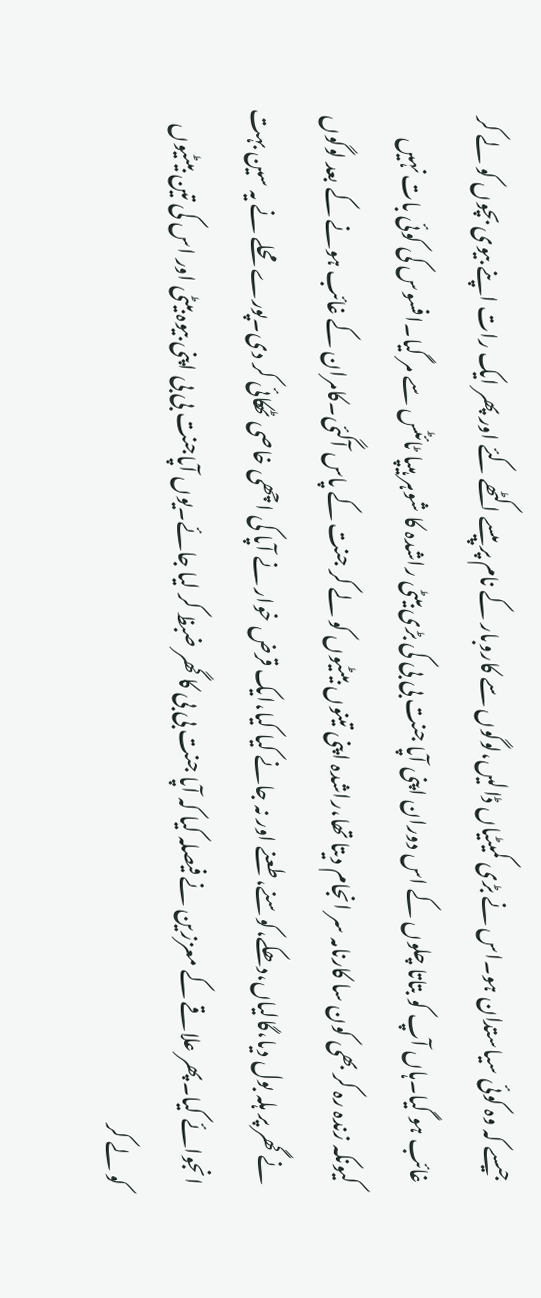جیسے کہ وہ کوئی سیاستدان ہو۔اس نے بڑی کمیٹیاں ڈالیں،لوگوں سے کاروبار کے نام پر پیسے اکٹھے کئے اور پھر ایک رات اپنے بیوی بچوں کو لے کر غائب ہو گیا۔ہاں آپ کو بتاتا چلوں کے اس دوران اپنی آپا جنت بی بی کی بڑی بیٹی راشدہ کا شوہر ہیپا ٹائٹس سے مر گیا۔افسوس کی کوئی بات نہیں کیونکہ زندہ رہ کر بھی کون سا کارنامہ سر انجام دیتا تھا،راشدہ اپنی تینوں بیٹیوں کو لے کر جنت کے پاس آگئی۔کامران کے غائب ہونے کے بعد لوگوں نے گھر پر ہلہ بول دیا،گالیاں،دھکے،کوسنے،طعنے اور نہ جانے کیا کیا،ایک قرض خوار نے آپا کی اچھی خاصی ٹھکائی کر دی۔پورے محلے نے یہ سین بہت انجوائے کیا۔پھر علاقے کے معززین نے فیصلہ کیا کہ آپا جنت بی بی کا گھر ضبظ کر لیا جائے۔یوں آپاجنت بی بی اپنی بیوہ بیٹی اور اس کی تین بیٹیوں کو لے کر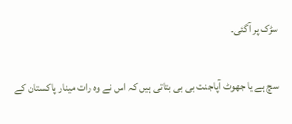سڑک پر آگئی۔

سچ ہے یا جھوٹ آپاجنت بی بی بتاتی ہیں کہ اس نے وہ رات مینار پاکستان کے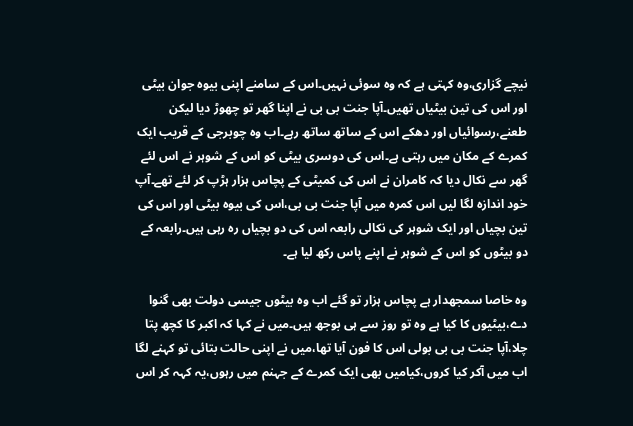نیچے گزاری،وہ کہتی ہے کہ وہ سوئی نہیں۔اس کے سامنے اپنی بیوہ جوان بیٹی اور اس کی تین بیٹیاں تھیں۔آپا جنت بی بی نے اپنا گھر تو چھوڑ دیا لیکن طعنے،رسوائیاں اور دھکے اس کے ساتھ ساتھ رہے۔اب وہ چوبرجی کے قریب ایک کمرے کے مکان میں رہتی ہے۔اس کی دوسری بیٹی کو اس کے شوہر نے اس لئے گھر سے نکال دیا کہ کامران نے اس کی کمیٹی کے پچاس ہزار ہڑپ کر لئے تھے۔آپ خود اندازہ لگا لیں اس کمرہ میں آپا جنت بی بی،اس کی بیوہ بیٹی اور اس کی تین بچیاں اور ایک شوہر کی نکالی رابعہ اس کی دو بچیاں رہ رہی ہیں۔رابعہ کے دو بیٹوں کو اس کے شوہر نے اپنے پاس رکھ لیا ہے۔

وہ خاصا سمجھدار ہے پچاس ہزار تو گئے اب وہ بیٹوں جیسی دولت بھی گنوا دے،بیٹیوں کا کیا ہے وہ تو روز سے ہی بوجھ ہیں۔میں نے کہا کہ اکبر کا کچھ پتا چلا،آپا جنت بی بی بولی اس کا فون آیا تھا،میں نے اپنی حالت بتائی تو کہنے لگا  اب میں آکر کیا کروں،کیامیں بھی ایک کمرے کے جہنم میں رہوں،یہ کہہ کر اس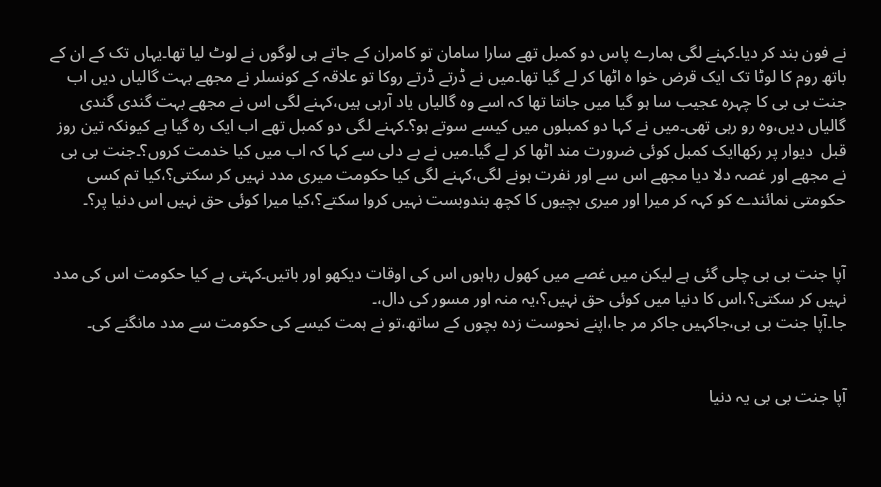نے فون بند کر دیا۔کہنے لگی ہمارے پاس دو کمبل تھے سارا سامان تو کامران کے جاتے ہی لوگوں نے لوٹ لیا تھا۔یہاں تک کے ان کے باتھ روم کا لوٹا تک ایک قرض خوا ہ اٹھا کر لے گیا تھا۔میں نے ڈرتے ڈرتے روکا تو علاقہ کے کونسلر نے مجھے بہت گالیاں دیں اب جنت بی بی کا چہرہ عجیب سا ہو گیا میں جانتا تھا کہ اسے وہ گالیاں یاد آرہی ہیں،کہنے لگی اس نے مجھے بہت گندی گندی گالیاں دیں،وہ رو رہی تھی۔میں نے کہا دو کمبلوں میں کیسے سوتے ہو؟۔کہنے لگی دو کمبل تھے اب ایک رہ گیا ہے کیونکہ تین روز قبل  دیوار پر رکھاایک کمبل کوئی ضرورت مند اٹھا کر لے گیا۔میں نے بے دلی سے کہا کہ اب میں کیا خدمت کروں؟۔جنت بی بی نے مجھے اور غصہ دلا دیا مجھے اس سے اور نفرت ہونے لگی،کہنے لگی کیا حکومت میری مدد نہیں کر سکتی؟،کیا تم کسی حکومتی نمائندے کو کہہ کر میرا اور میری بچیوں کا کچھ بندوبست نہیں کروا سکتے؟،کیا میرا کوئی حق نہیں اس دنیا پر؟۔


آپا جنت بی بی چلی گئی ہے لیکن میں غصے میں کھول رہاہوں اس کی اوقات دیکھو اور باتیں۔کہتی ہے کیا حکومت اس کی مدد نہیں کر سکتی؟،اس کا دنیا میں کوئی حق نہیں؟،یہ منہ اور مسور کی دال،۔
جا۔آپا جنت بی بی،جاکہیں جاکر مر جا،اپنے نحوست زدہ بچوں کے ساتھ،تو نے ہمت کیسے کی حکومت سے مدد مانگنے کی۔


آپا جنت بی بی یہ دنیا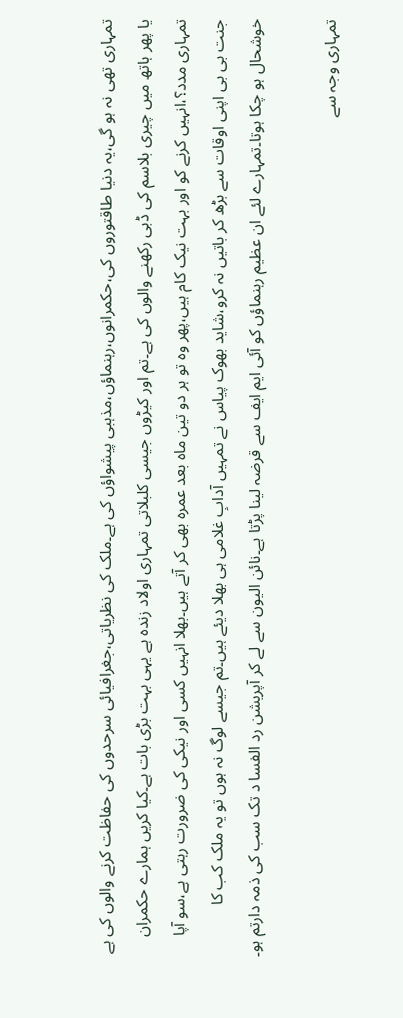تمہاری تھی نہ ہو گی،یہ دنیا طاقتوروں کی،حکمرانوں،رہنماؤں،مذہبی پیشواؤں کی ہے۔ملک کی نظریاتی،جغرافیائی سرحدوں کی حفاظت کرنے والوں کی ہے یا پھر ہاتھ میں چیری بلاسم کی ڈبی رکھنے والوں کی ہے۔تم اور کیڑوں جیسی کلبلاتی تمہاری اولاد زندہ ہے یہی بہت بڑی بات ہے۔کیا کریں ہمارے حکمران تمہاری مدد؟،انہیں کرنے کو اور بہت نیک کام ہیں،پھر وہ تو ہر دو تین ماہ بعد عمرہ بھی کر آتے ہیں۔بھلا انہیں کسی اور نیکی کی ضرورت رہتی ہے،سو آپا جنت بی بی اپنی اوقات سے بڑھ کر باتیں نہ کرو،شاید بھوک پیاس نے تمہیں آدابِ غلامی ہی بھلا دیئے ہیں۔تم جیسے لوگ نہ ہوں تو یہ ملک کب کا خوشحال ہو چکا ہوتا۔تمہارے لئے ان عظیم رہنماؤں کو آئی ایم ایف سے قرضہ لینا پڑتا ہے۔نائن الیون سے لے کر آپریشن رد الفسا د تک سب کی ذمہ دارتم ہو۔

تمہاری وجہ سے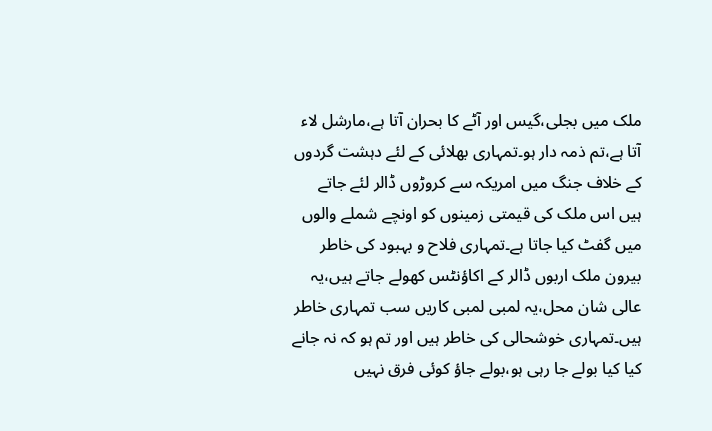ملک میں بجلی،گیس اور آٹے کا بحران آتا ہے،مارشل لاء آتا ہے،تم ذمہ دار ہو۔تمہاری بھلائی کے لئے دہشت گردوں کے خلاف جنگ میں امریکہ سے کروڑوں ڈالر لئے جاتے ہیں اس ملک کی قیمتی زمینوں کو اونچے شملے والوں میں گفٹ کیا جاتا ہے۔تمہاری فلاح و بہبود کی خاطر بیرون ملک اربوں ڈالر کے اکاؤنٹس کھولے جاتے ہیں،یہ عالی شان محل،یہ لمبی لمبی کاریں سب تمہاری خاطر ہیں۔تمہاری خوشحالی کی خاطر ہیں اور تم ہو کہ نہ جانے کیا کیا بولے جا رہی ہو،بولے جاؤ کوئی فرق نہیں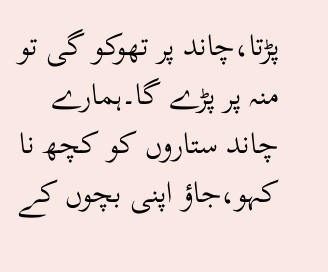پڑتا،چاند پر تھوکو گی تو منہ پر پڑے گا۔ہمارے چاند ستاروں کو کچھ نا کہو،جاؤ اپنی بچوں کے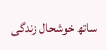ساتھ خوشحال زندگی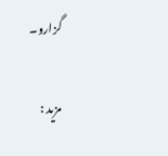گزارو۔

مزید :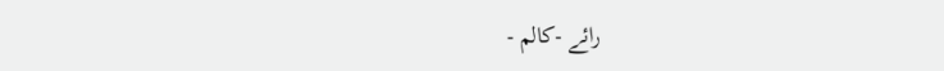رائے -کالم -